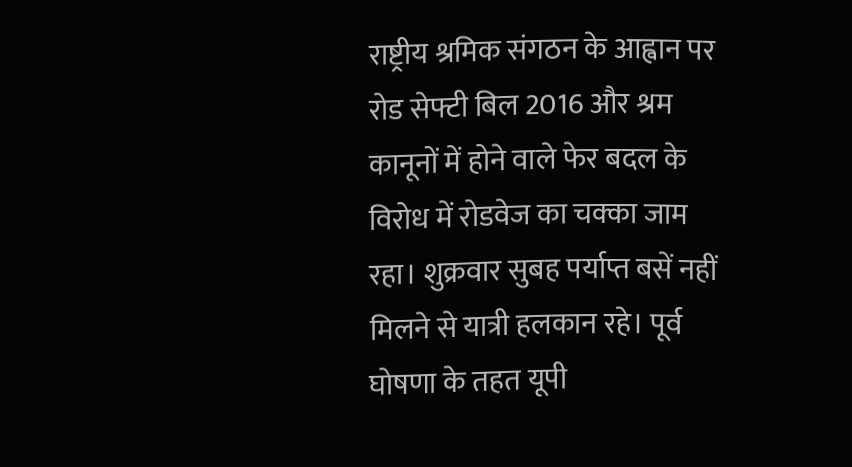राष्ट्रीय श्रमिक संगठन के आह्वान पर रोड सेफ्टी बिल 2016 और श्रम कानूनों में होने वाले फेर बदल के विरोध में रोडवेज का चक्का जाम रहा। शुक्रवार सुबह पर्याप्त बसें नहीं मिलने से यात्री हलकान रहे। पूर्व घोषणा के तहत यूपी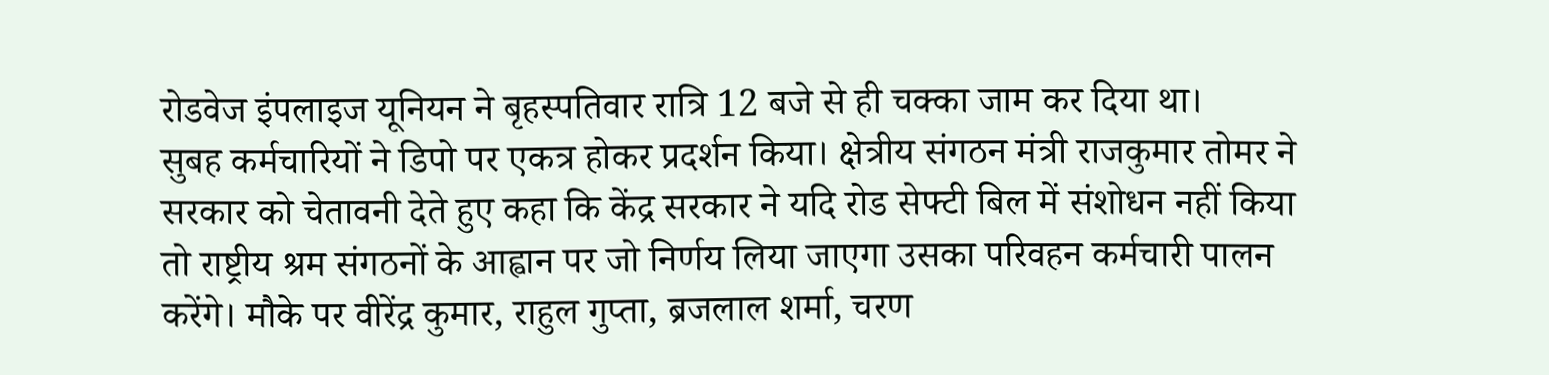रोडवेज इंपलाइज यूनियन ने बृहस्पतिवार रात्रि 12 बजे से ही चक्का जाम कर दिया था।
सुबह कर्मचारियों ने डिपो पर एकत्र होकर प्रदर्शन किया। क्षेत्रीय संगठन मंत्री राजकुमार तोमर ने सरकार को चेतावनी देते हुए कहा कि केंद्र सरकार ने यदि रोड सेफ्टी बिल में संशोधन नहीं किया तो राष्ट्रीय श्रम संगठनों के आह्वान पर जो निर्णय लिया जाएगा उसका परिवहन कर्मचारी पालन करेंगे। मौके पर वीरेंद्र कुमार, राहुल गुप्ता, ब्रजलाल शर्मा, चरण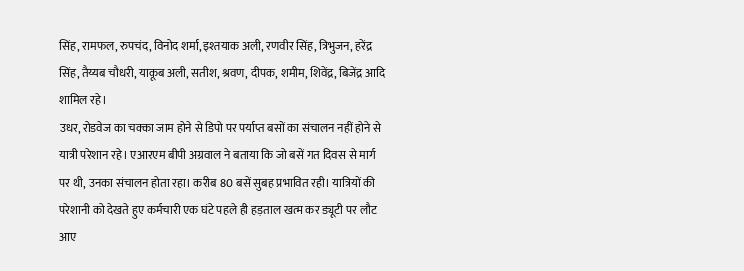सिंह, रामफल, रुपचंद, विनोद शर्मा, इश्तयाक अली, रणवीर सिंह, त्रिभुजन, हरेंद्र सिंह, तैय्यब चौधरी, याकूब अली, सतीश, श्रवण, दीपक, शमीम, शिवेंद्र, बिजेंद्र आदि शामिल रहे।
उधर, रोडवेज का चक्का जाम होने से डिपो पर पर्याप्त बसों का संचालन नहीं होने से यात्री परेशान रहे। एआरएम बीपी अग्रवाल ने बताया कि जो बसें गत दिवस से मार्ग पर थी, उनका संचालन होता रहा। करीब 80 बसें सुबह प्रभावित रही। यात्रियों की परेशानी को देखते हुए कर्मचारी एक घंटे पहले ही हड़ताल खत्म कर ड्यूटी पर लौट आए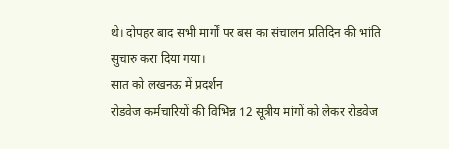थे। दोपहर बाद सभी मार्गों पर बस का संचालन प्रतिदिन की भांति सुचारु करा दिया गया।
सात को लखनऊ में प्रदर्शन
रोडवेज कर्मचारियों की विभिन्न 12 सूत्रीय मांगों को लेकर रोडवेज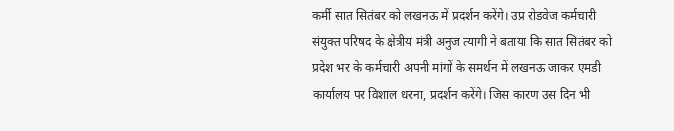कर्मी सात सितंबर को लखनऊ में प्रदर्शन करेंगे। उप्र रोडवेज कर्मचारी संयुक्त परिषद के क्षेत्रीय मंत्री अनुज त्यागी ने बताया कि सात सितंबर को प्रदेश भर के कर्मचारी अपनी मांगों के समर्थन में लखनऊ जाकर एमडी कार्यालय पर विशाल धरना, प्रदर्शन करेंगे। जिस कारण उस दिन भी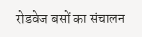रोडवेज बसों का संचालन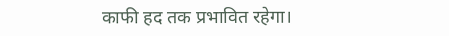काफी हद तक प्रभावित रहेगा।